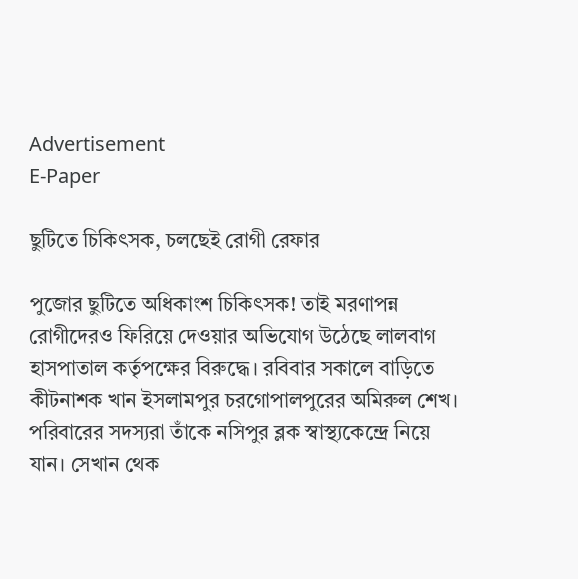Advertisement
E-Paper

ছুটিতে চিকিৎসক, চলছেই রোগী রেফার

পুজোর ছুটিতে অধিকাংশ চিকিৎসক! তাই মরণাপন্ন রোগীদেরও ফিরিয়ে দেওয়ার অভিযোগ উঠেছে লালবাগ হাসপাতাল কর্তৃপক্ষের বিরুদ্ধে। রবিবার সকালে বাড়িতে কীটনাশক খান ইসলামপুর চরগোপালপুরের অমিরুল শেখ। পরিবারের সদস্যরা তাঁকে নসিপুর ব্লক স্বাস্থ্যকেন্দ্রে নিয়ে যান। সেখান থেক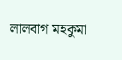লালবাগ মহকুমা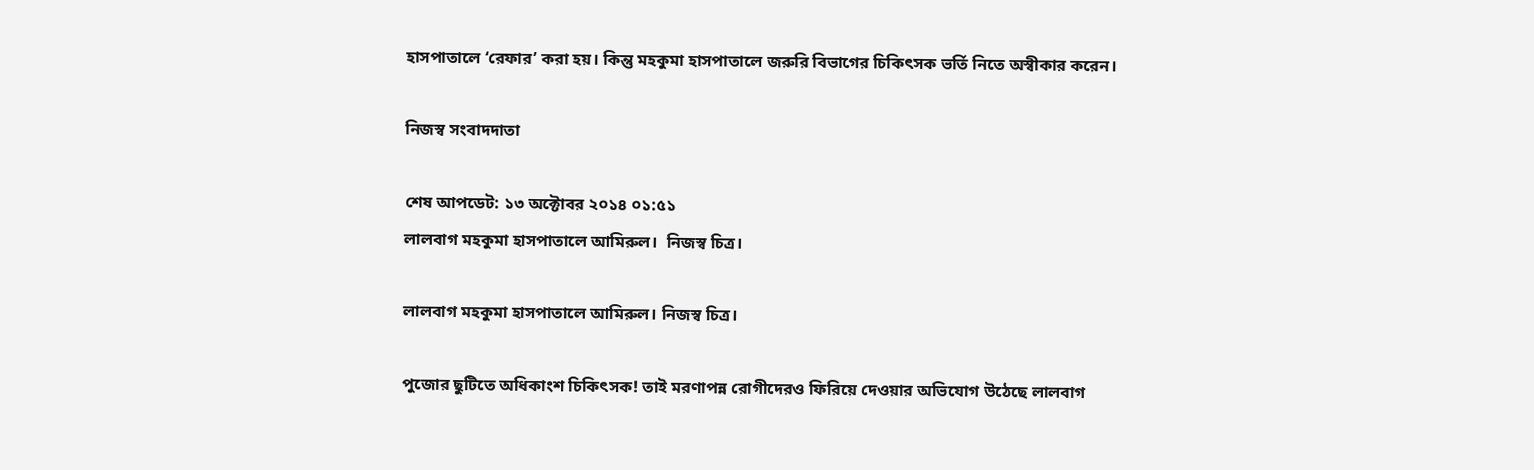হাসপাতালে ‘রেফার’ করা হয়। কিন্তু মহকুমা হাসপাতালে জরুরি বিভাগের চিকিৎসক ভর্তি নিতে অস্বীকার করেন।

নিজস্ব সংবাদদাতা

শেষ আপডেট: ১৩ অক্টোবর ২০১৪ ০১:৫১
লালবাগ মহকুমা হাসপাতালে আমিরুল।  নিজস্ব চিত্র।

লালবাগ মহকুমা হাসপাতালে আমিরুল। নিজস্ব চিত্র।

পুজোর ছুটিতে অধিকাংশ চিকিৎসক! তাই মরণাপন্ন রোগীদেরও ফিরিয়ে দেওয়ার অভিযোগ উঠেছে লালবাগ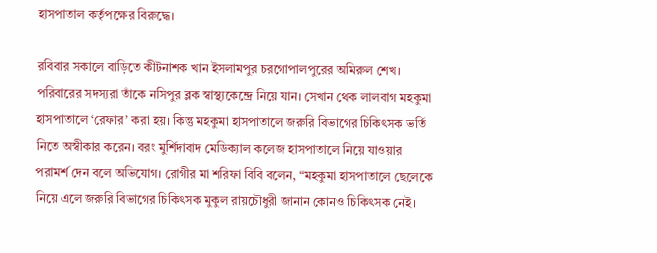হাসপাতাল কর্তৃপক্ষের বিরুদ্ধে।

রবিবার সকালে বাড়িতে কীটনাশক খান ইসলামপুর চরগোপালপুরের অমিরুল শেখ। পরিবারের সদস্যরা তাঁকে নসিপুর ব্লক স্বাস্থ্যকেন্দ্রে নিয়ে যান। সেখান থেক লালবাগ মহকুমা হাসপাতালে ‘রেফার’ করা হয়। কিন্তু মহকুমা হাসপাতালে জরুরি বিভাগের চিকিৎসক ভর্তি নিতে অস্বীকার করেন। বরং মুর্শিদাবাদ মেডিক্যাল কলেজ হাসপাতালে নিয়ে যাওয়ার পরামর্শ দেন বলে অভিযোগ। রোগীর মা শরিফা বিবি বলেন, “মহকুমা হাসপাতালে ছেলেকে নিয়ে এলে জরুরি বিভাগের চিকিৎসক মুকুল রায়চৌধুরী জানান কোনও চিকিৎসক নেই।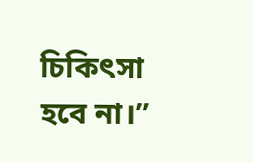চিকিৎসা হবে না।”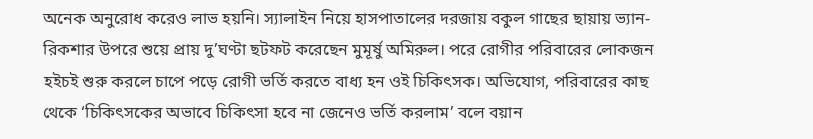অনেক অনুরোধ করেও লাভ হয়নি। স্যালাইন নিয়ে হাসপাতালের দরজায় বকুল গাছের ছায়ায় ভ্যান-রিকশার উপরে শুয়ে প্রায় দু’ঘণ্টা ছটফট করেছেন মুমূর্ষু অমিরুল। পরে রোগীর পরিবারের লোকজন হইচই শুরু করলে চাপে পড়ে রোগী ভর্তি করতে বাধ্য হন ওই চিকিৎসক। অভিযোগ, পরিবারের কাছ থেকে ‘চিকিৎসকের অভাবে চিকিৎসা হবে না জেনেও ভর্তি করলাম’ বলে বয়ান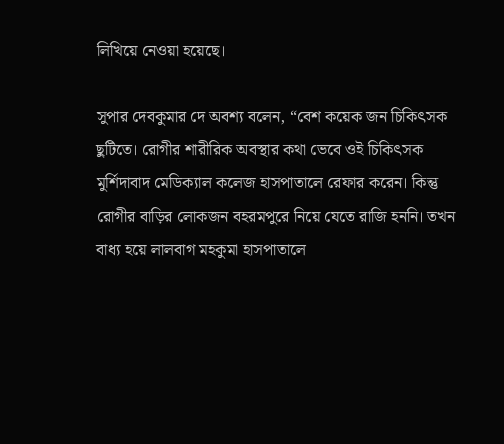লিখিয়ে নেওয়া হয়েছে।

সুপার দেবকুমার দে অবশ্য বলেন, “বেশ কয়েক জন চিকিৎসক ছুটিতে। রোগীর শারীরিক অবস্থার কথা ভেবে ওই চিকিৎসক মুর্শিদাবাদ মেডিক্যাল কলেজ হাসপাতালে রেফার করেন। কিন্তু রোগীর বাড়ির লোকজন বহরমপুরে নিয়ে যেতে রাজি হননি। তখন বাধ্য হয়ে লালবাগ মহকুমা হাসপাতালে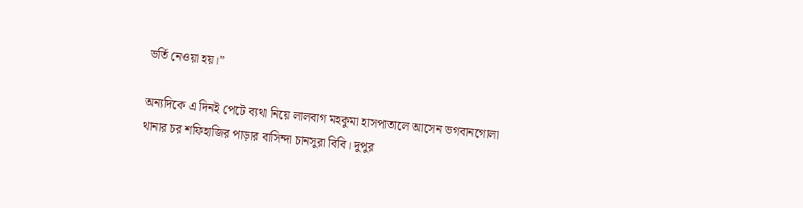ভর্তি নেওয়া হয়।”

অন্যদিকে এ দিনই পেটে ব্যথা নিয়ে লালবাগ মহকুমা হাসপাতালে আসেন ভগবানগোলা থানার চর শফিহাজির পাড়ার বাসিন্দা চানসুরা বিবি। দুপুর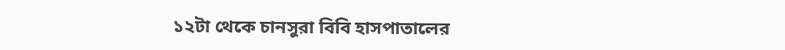১২টা থেকে চানসুরা বিবি হাসপাতালের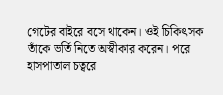গেটের বাইরে বসে থাকেন। ওই চিকিৎসক তাঁকে ভর্তি নিতে অস্বীকার করেন। পরে হাসপাতাল চত্বরে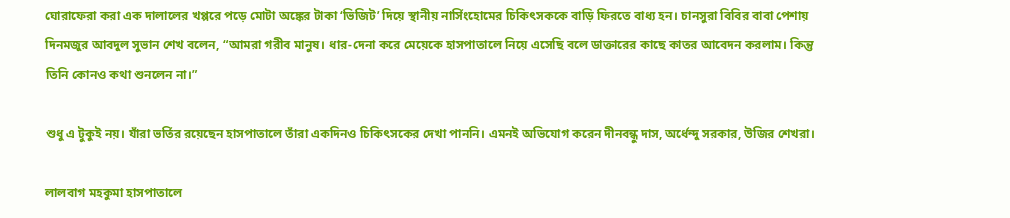ঘোরাফেরা করা এক দালালের খপ্পরে পড়ে মোটা অঙ্কের টাকা ‘ভিজিট’ দিয়ে স্থানীয় নার্সিংহোমের চিকিৎসককে বাড়ি ফিরতে বাধ্য হন। চানসুরা বিবির বাবা পেশায় দিনমজুর আবদুল সুভান শেখ বলেন, “আমরা গরীব মানুষ। ধার-দেনা করে মেয়েকে হাসপাতালে নিয়ে এসেছি বলে ডাক্তারের কাছে কাতর আবেদন করলাম। কিন্তু তিনি কোনও কথা শুনলেন না।”

শুধু এ টুকুই নয়। যাঁরা ভর্তির রয়েছেন হাসপাতালে তাঁরা একদিনও চিকিৎসকের দেখা পাননি। এমনই অভিযোগ করেন দীনবন্ধু দাস, অর্ধেন্দু সরকার, উজির শেখরা।

লালবাগ মহকুমা হাসপাতালে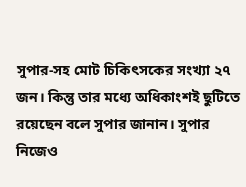সুপার-সহ মোট চিকিৎসকের সংখ্যা ২৭ জন। কিন্তু তার মধ্যে অধিকাংশই ছুটিতে রয়েছেন বলে সুপার জানান। সুপার নিজেও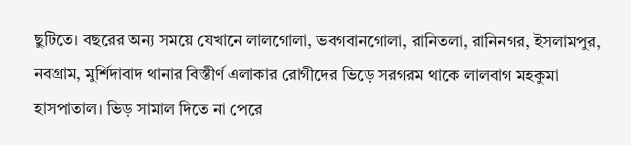ছুটিতে। বছরের অন্য সময়ে যেখানে লালগোলা, ভবগবানগোলা, রানিতলা, রানিনগর, ইসলামপুর, নবগ্রাম, মুর্শিদাবাদ থানার বিস্তীর্ণ এলাকার রোগীদের ভিড়ে সরগরম থাকে লালবাগ মহকুমা হাসপাতাল। ভিড় সামাল দিতে না পেরে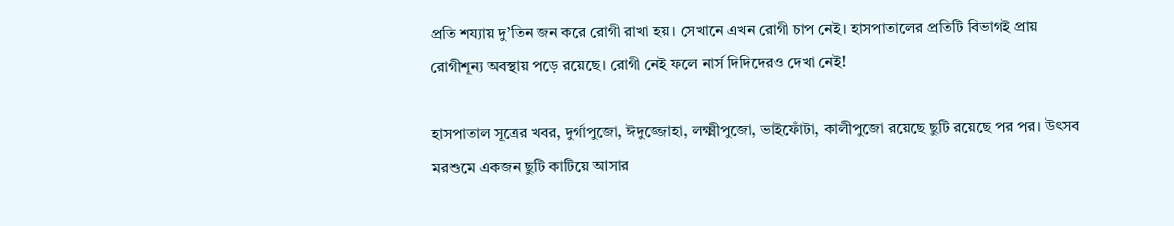প্রতি শয্যায় দু’তিন জন করে রোগী রাখা হয়। সেখানে এখন রোগী চাপ নেই। হাসপাতালের প্রতিটি বিভাগই প্রায় রোগীশূন্য অবস্থায় পড়ে রয়েছে। রোগী নেই ফলে নার্স দিদিদেরও দেখা নেই!

হাসপাতাল সূত্রের খবর, দুর্গাপুজো, ঈদুজ্জোহা, লক্ষ্মীপুজো, ভাইফোঁটা, কালীপুজো রয়েছে ছুটি রয়েছে পর পর। উৎসব মরশুমে একজন ছুটি কাটিয়ে আসার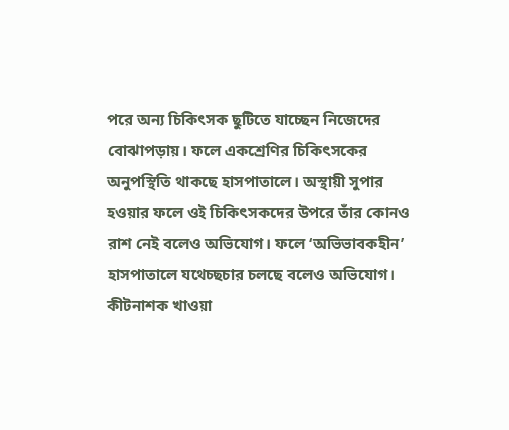পরে অন্য চিকিৎসক ছুটিতে যাচ্ছেন নিজেদের বোঝাপড়ায়। ফলে একশ্রেণির চিকিৎসকের অনুপস্থিতি থাকছে হাসপাতালে। অস্থায়ী সুপার হওয়ার ফলে ওই চিকিৎসকদের উপরে তাঁর কোনও রাশ নেই বলেও অভিযোগ। ফলে ‘অভিভাবকহীন’ হাসপাতালে যথেচ্ছচার চলছে বলেও অভিযোগ। কীটনাশক খাওয়া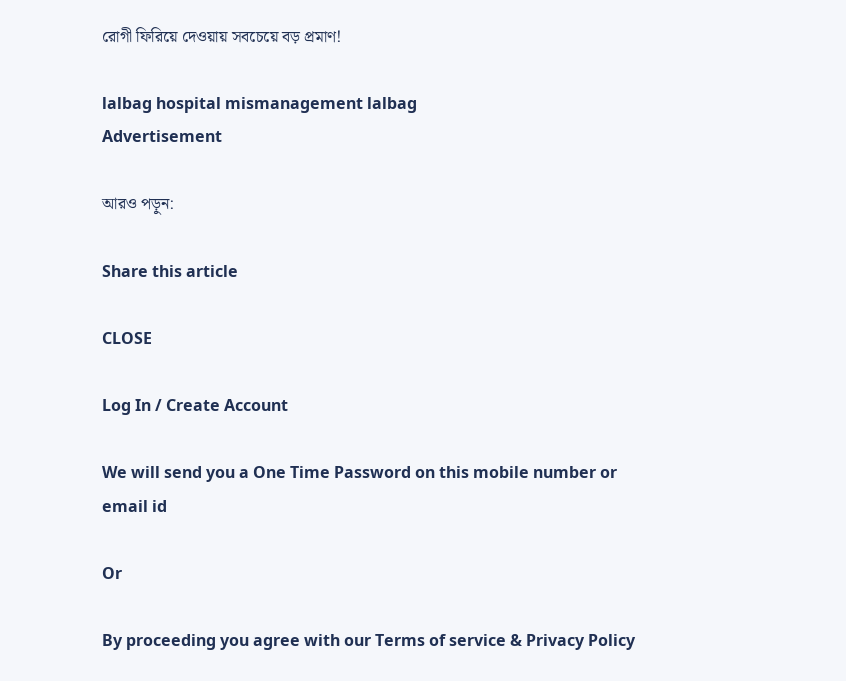রোগী ফিরিয়ে দেওয়ায় সবচেয়ে বড় প্রমাণ!

lalbag hospital mismanagement lalbag
Advertisement

আরও পড়ুন:

Share this article

CLOSE

Log In / Create Account

We will send you a One Time Password on this mobile number or email id

Or

By proceeding you agree with our Terms of service & Privacy Policy